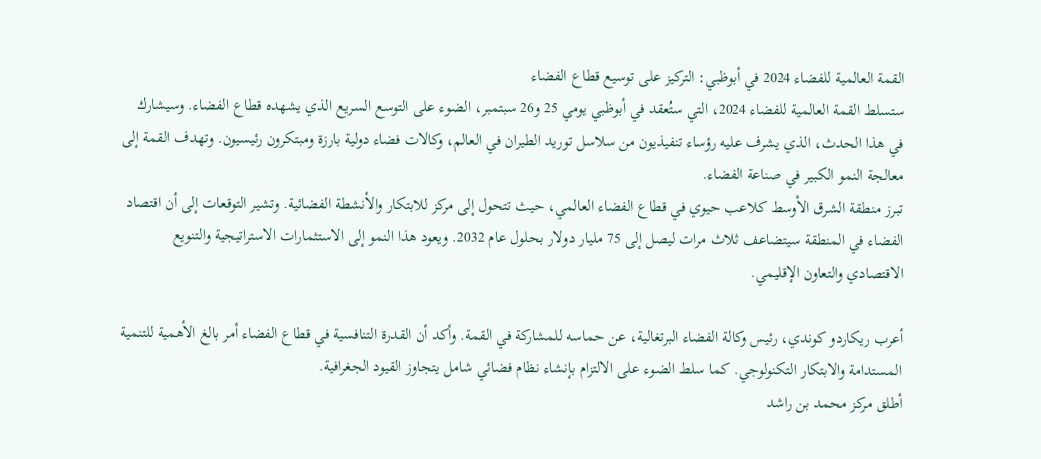القمة العالمية للفضاء 2024 في أبوظبي: التركيز على توسيع قطاع الفضاء
ستسلط القمة العالمية للفضاء 2024، التي ستُعقد في أبوظبي يومي 25 و26 سبتمبر، الضوء على التوسع السريع الذي يشهده قطاع الفضاء. وسيشارك في هذا الحدث، الذي يشرف عليه رؤساء تنفيذيون من سلاسل توريد الطيران في العالم، وكالات فضاء دولية بارزة ومبتكرون رئيسيون. وتهدف القمة إلى معالجة النمو الكبير في صناعة الفضاء.
تبرز منطقة الشرق الأوسط كلاعب حيوي في قطاع الفضاء العالمي، حيث تتحول إلى مركز للابتكار والأنشطة الفضائية. وتشير التوقعات إلى أن اقتصاد الفضاء في المنطقة سيتضاعف ثلاث مرات ليصل إلى 75 مليار دولار بحلول عام 2032. ويعود هذا النمو إلى الاستثمارات الاستراتيجية والتنويع الاقتصادي والتعاون الإقليمي.

أعرب ريكاردو كوندي، رئيس وكالة الفضاء البرتغالية، عن حماسه للمشاركة في القمة. وأكد أن القدرة التنافسية في قطاع الفضاء أمر بالغ الأهمية للتنمية المستدامة والابتكار التكنولوجي. كما سلط الضوء على الالتزام بإنشاء نظام فضائي شامل يتجاوز القيود الجغرافية.
أطلق مركز محمد بن راشد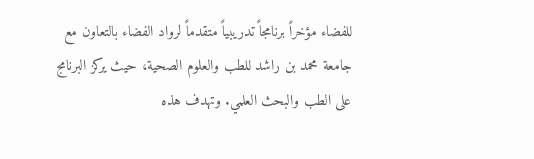للفضاء مؤخراً برنامجاً تدريبياً متقدماً لرواد الفضاء بالتعاون مع جامعة محمد بن راشد للطب والعلوم الصحية، حيث يركز البرنامج على الطب والبحث العلمي. وتهدف هذه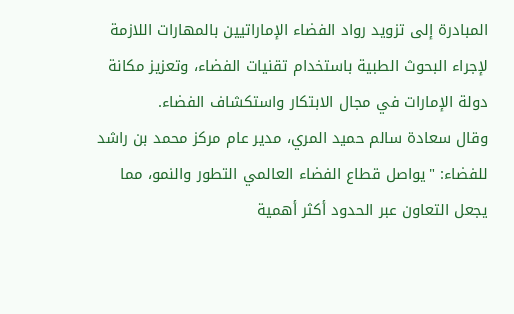المبادرة إلى تزويد رواد الفضاء الإماراتيين بالمهارات اللازمة لإجراء البحوث الطبية باستخدام تقنيات الفضاء، وتعزيز مكانة دولة الإمارات في مجال الابتكار واستكشاف الفضاء.
وقال سعادة سالم حميد المري، مدير عام مركز محمد بن راشد للفضاء: "يواصل قطاع الفضاء العالمي التطور والنمو، مما يجعل التعاون عبر الحدود أكثر أهمية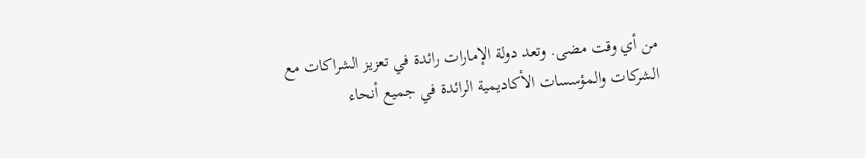من أي وقت مضى. وتعد دولة الإمارات رائدة في تعزيز الشراكات مع الشركات والمؤسسات الأكاديمية الرائدة في جميع أنحاء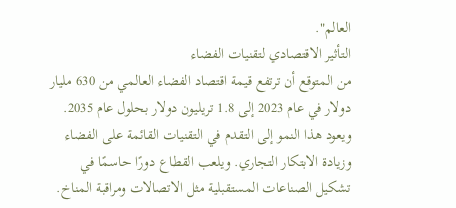العالم".
التأثير الاقتصادي لتقنيات الفضاء
من المتوقع أن ترتفع قيمة اقتصاد الفضاء العالمي من 630 مليار دولار في عام 2023 إلى 1.8 تريليون دولار بحلول عام 2035. ويعود هذا النمو إلى التقدم في التقنيات القائمة على الفضاء وزيادة الابتكار التجاري. ويلعب القطاع دورًا حاسمًا في تشكيل الصناعات المستقبلية مثل الاتصالات ومراقبة المناخ.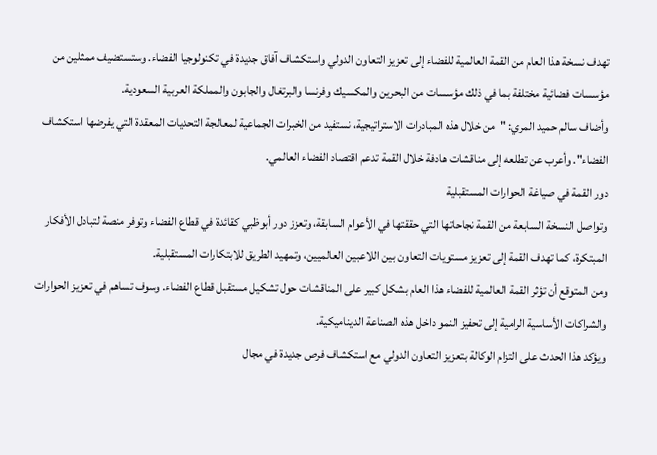تهدف نسخة هذا العام من القمة العالمية للفضاء إلى تعزيز التعاون الدولي واستكشاف آفاق جديدة في تكنولوجيا الفضاء. وستستضيف ممثلين من مؤسسات فضائية مختلفة بما في ذلك مؤسسات من البحرين والمكسيك وفرنسا والبرتغال والجابون والمملكة العربية السعودية.
وأضاف سالم حميد المري: "من خلال هذه المبادرات الاستراتيجية، نستفيد من الخبرات الجماعية لمعالجة التحديات المعقدة التي يفرضها استكشاف الفضاء". وأعرب عن تطلعه إلى مناقشات هادفة خلال القمة تدعم اقتصاد الفضاء العالمي.
دور القمة في صياغة الحوارات المستقبلية
وتواصل النسخة السابعة من القمة نجاحاتها التي حققتها في الأعوام السابقة، وتعزز دور أبوظبي كقائدة في قطاع الفضاء وتوفر منصة لتبادل الأفكار المبتكرة، كما تهدف القمة إلى تعزيز مستويات التعاون بين اللاعبين العالميين، وتمهيد الطريق للابتكارات المستقبلية.
ومن المتوقع أن تؤثر القمة العالمية للفضاء هذا العام بشكل كبير على المناقشات حول تشكيل مستقبل قطاع الفضاء. وسوف تساهم في تعزيز الحوارات والشراكات الأساسية الرامية إلى تحفيز النمو داخل هذه الصناعة الديناميكية.
ويؤكد هذا الحدث على التزام الوكالة بتعزيز التعاون الدولي مع استكشاف فرص جديدة في مجال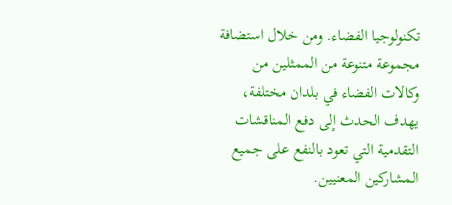تكنولوجيا الفضاء. ومن خلال استضافة مجموعة متنوعة من الممثلين من وكالات الفضاء في بلدان مختلفة، يهدف الحدث إلى دفع المناقشات التقدمية التي تعود بالنفع على جميع المشاركين المعنيين.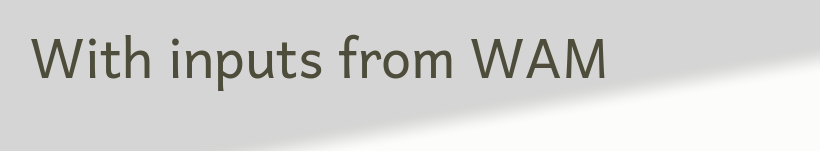With inputs from WAM